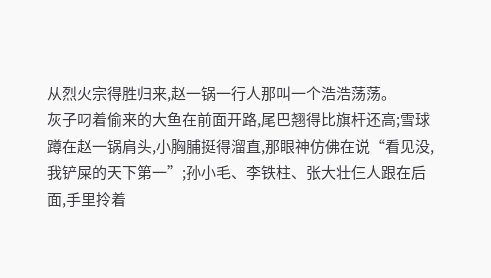从烈火宗得胜归来,赵一锅一行人那叫一个浩浩荡荡。
灰子叼着偷来的大鱼在前面开路,尾巴翘得比旗杆还高;雪球蹲在赵一锅肩头,小胸脯挺得溜直,那眼神仿佛在说“看见没,我铲屎的天下第一”;孙小毛、李铁柱、张大壮仨人跟在后面,手里拎着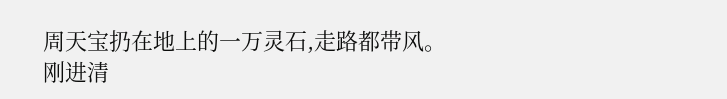周天宝扔在地上的一万灵石,走路都带风。
刚进清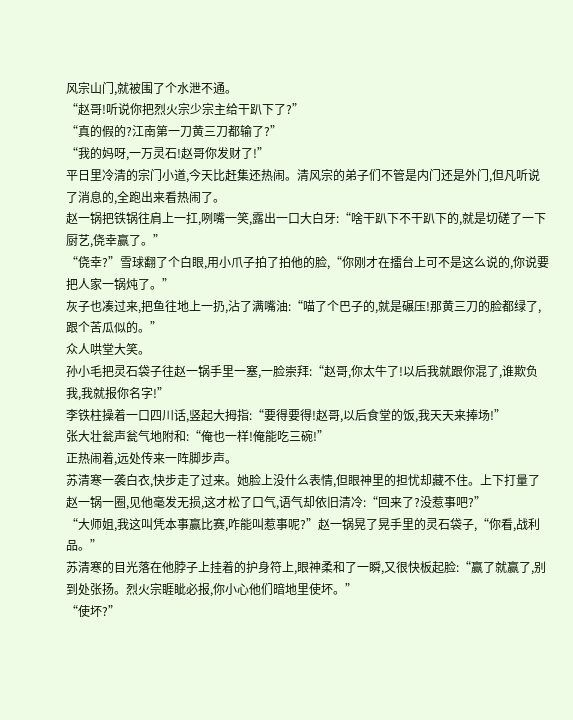风宗山门,就被围了个水泄不通。
“赵哥!听说你把烈火宗少宗主给干趴下了?”
“真的假的?江南第一刀黄三刀都输了?”
“我的妈呀,一万灵石!赵哥你发财了!”
平日里冷清的宗门小道,今天比赶集还热闹。清风宗的弟子们不管是内门还是外门,但凡听说了消息的,全跑出来看热闹了。
赵一锅把铁锅往肩上一扛,咧嘴一笑,露出一口大白牙:“啥干趴下不干趴下的,就是切磋了一下厨艺,侥幸赢了。”
“侥幸?”雪球翻了个白眼,用小爪子拍了拍他的脸,“你刚才在擂台上可不是这么说的,你说要把人家一锅炖了。”
灰子也凑过来,把鱼往地上一扔,沾了满嘴油:“喵了个巴子的,就是碾压!那黄三刀的脸都绿了,跟个苦瓜似的。”
众人哄堂大笑。
孙小毛把灵石袋子往赵一锅手里一塞,一脸崇拜:“赵哥,你太牛了!以后我就跟你混了,谁欺负我,我就报你名字!”
李铁柱操着一口四川话,竖起大拇指:“要得要得!赵哥,以后食堂的饭,我天天来捧场!”
张大壮瓮声瓮气地附和:“俺也一样!俺能吃三碗!”
正热闹着,远处传来一阵脚步声。
苏清寒一袭白衣,快步走了过来。她脸上没什么表情,但眼神里的担忧却藏不住。上下打量了赵一锅一圈,见他毫发无损,这才松了口气,语气却依旧清冷:“回来了?没惹事吧?”
“大师姐,我这叫凭本事赢比赛,咋能叫惹事呢?”赵一锅晃了晃手里的灵石袋子,“你看,战利品。”
苏清寒的目光落在他脖子上挂着的护身符上,眼神柔和了一瞬,又很快板起脸:“赢了就赢了,别到处张扬。烈火宗睚眦必报,你小心他们暗地里使坏。”
“使坏?”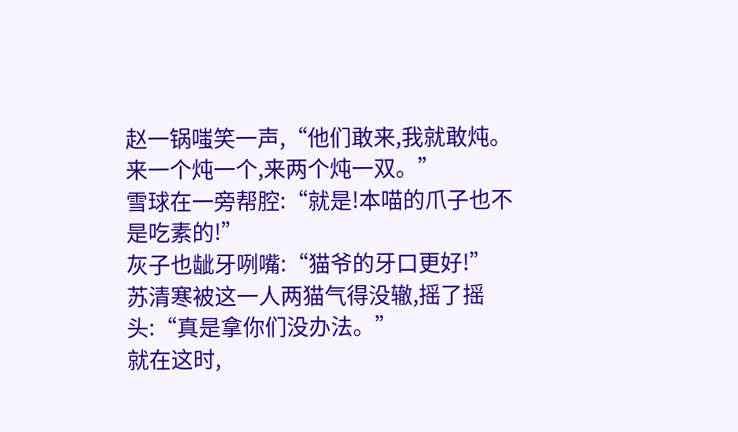赵一锅嗤笑一声,“他们敢来,我就敢炖。来一个炖一个,来两个炖一双。”
雪球在一旁帮腔:“就是!本喵的爪子也不是吃素的!”
灰子也龇牙咧嘴:“猫爷的牙口更好!”
苏清寒被这一人两猫气得没辙,摇了摇头:“真是拿你们没办法。”
就在这时,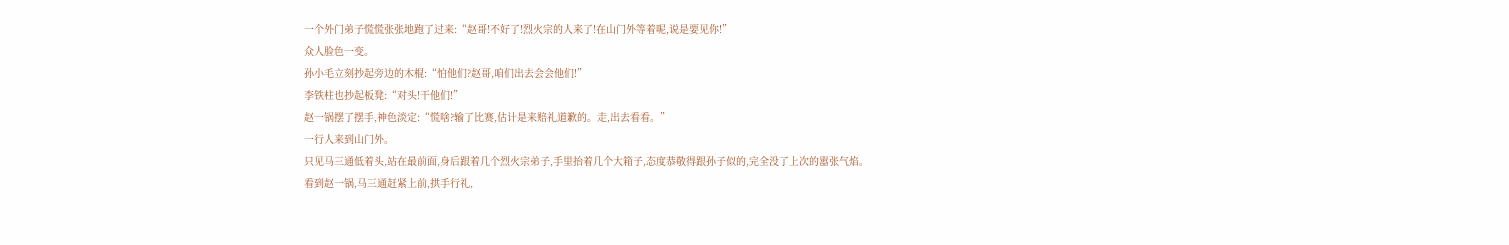一个外门弟子慌慌张张地跑了过来:“赵哥!不好了!烈火宗的人来了!在山门外等着呢,说是要见你!”
众人脸色一变。
孙小毛立刻抄起旁边的木棍:“怕他们?赵哥,咱们出去会会他们!”
李铁柱也抄起板凳:“对头!干他们!”
赵一锅摆了摆手,神色淡定:“慌啥?输了比赛,估计是来赔礼道歉的。走,出去看看。”
一行人来到山门外。
只见马三通低着头,站在最前面,身后跟着几个烈火宗弟子,手里抬着几个大箱子,态度恭敬得跟孙子似的,完全没了上次的嚣张气焰。
看到赵一锅,马三通赶紧上前,拱手行礼,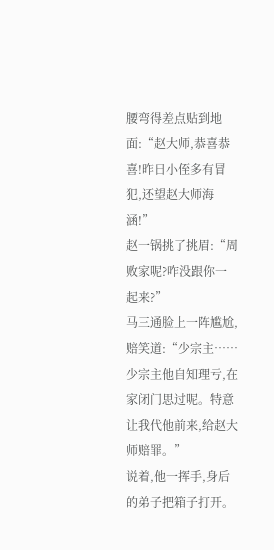腰弯得差点贴到地面:“赵大师,恭喜恭喜!昨日小侄多有冒犯,还望赵大师海涵!”
赵一锅挑了挑眉:“周败家呢?咋没跟你一起来?”
马三通脸上一阵尴尬,赔笑道:“少宗主……少宗主他自知理亏,在家闭门思过呢。特意让我代他前来,给赵大师赔罪。”
说着,他一挥手,身后的弟子把箱子打开。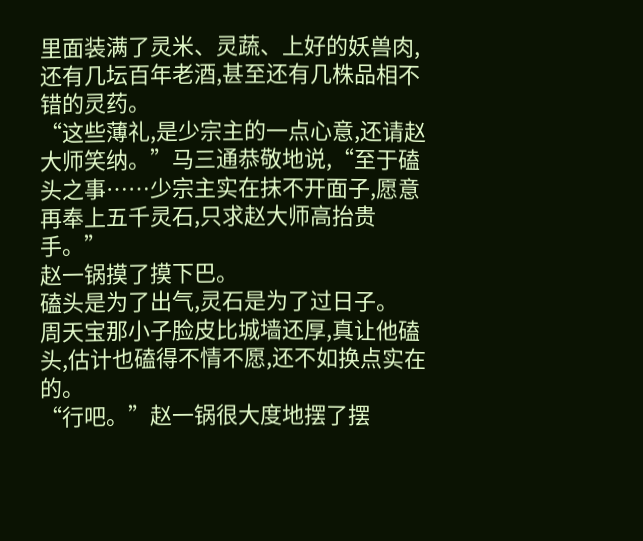里面装满了灵米、灵蔬、上好的妖兽肉,还有几坛百年老酒,甚至还有几株品相不错的灵药。
“这些薄礼,是少宗主的一点心意,还请赵大师笑纳。”马三通恭敬地说,“至于磕头之事……少宗主实在抹不开面子,愿意再奉上五千灵石,只求赵大师高抬贵手。”
赵一锅摸了摸下巴。
磕头是为了出气,灵石是为了过日子。
周天宝那小子脸皮比城墙还厚,真让他磕头,估计也磕得不情不愿,还不如换点实在的。
“行吧。”赵一锅很大度地摆了摆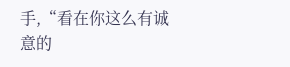手,“看在你这么有诚意的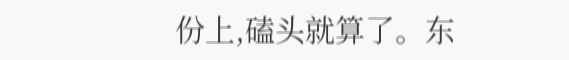份上,磕头就算了。东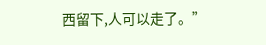西留下,人可以走了。”